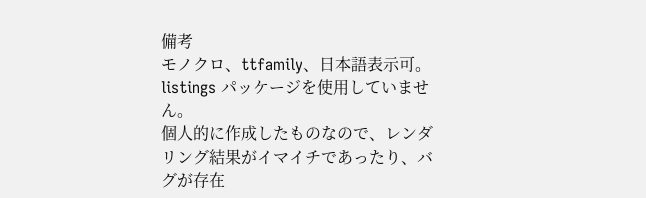備考
モノクロ、ttfamily、日本語表示可。listings パッケージを使用していません。
個人的に作成したものなので、レンダリング結果がイマイチであったり、バグが存在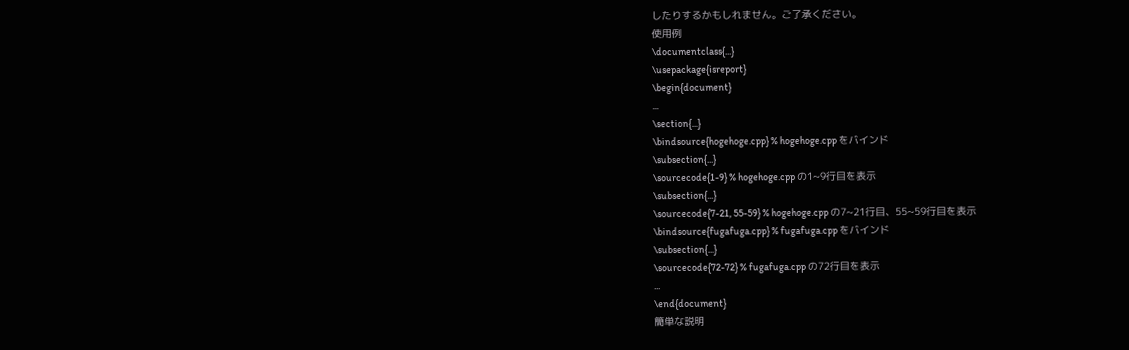したりするかもしれません。ご了承ください。
使用例
\documentclass{...}
\usepackage{isreport}
\begin{document}
...
\section{...}
\bindsource{hogehoge.cpp} % hogehoge.cpp をバインド
\subsection{...}
\sourcecode{1-9} % hogehoge.cpp の1~9行目を表示
\subsection{...}
\sourcecode{7-21, 55-59} % hogehoge.cpp の7~21行目、55~59行目を表示
\bindsource{fugafuga.cpp} % fugafuga.cpp をバインド
\subsection{...}
\sourcecode{72-72} % fugafuga.cpp の72行目を表示
...
\end{document}
簡単な説明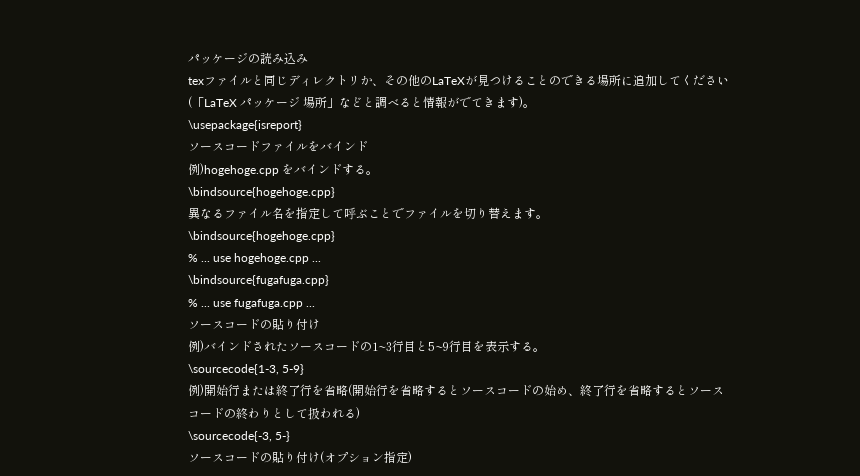パッケージの読み込み
texファイルと同じディレクトリか、その他のLaTeXが見つけることのできる場所に追加してください(「LaTeX パッケージ 場所」などと調べると情報がでてきます)。
\usepackage{isreport}
ソースコードファイルをバインド
例)hogehoge.cpp をバインドする。
\bindsource{hogehoge.cpp}
異なるファイル名を指定して呼ぶことでファイルを切り替えます。
\bindsource{hogehoge.cpp}
% ... use hogehoge.cpp ...
\bindsource{fugafuga.cpp}
% ... use fugafuga.cpp ...
ソースコードの貼り付け
例)バインドされたソースコードの1~3行目と5~9行目を表示する。
\sourcecode{1-3, 5-9}
例)開始行または終了行を省略(開始行を省略するとソースコードの始め、終了行を省略するとソースコードの終わりとして扱われる)
\sourcecode{-3, 5-}
ソースコードの貼り付け(オプション指定)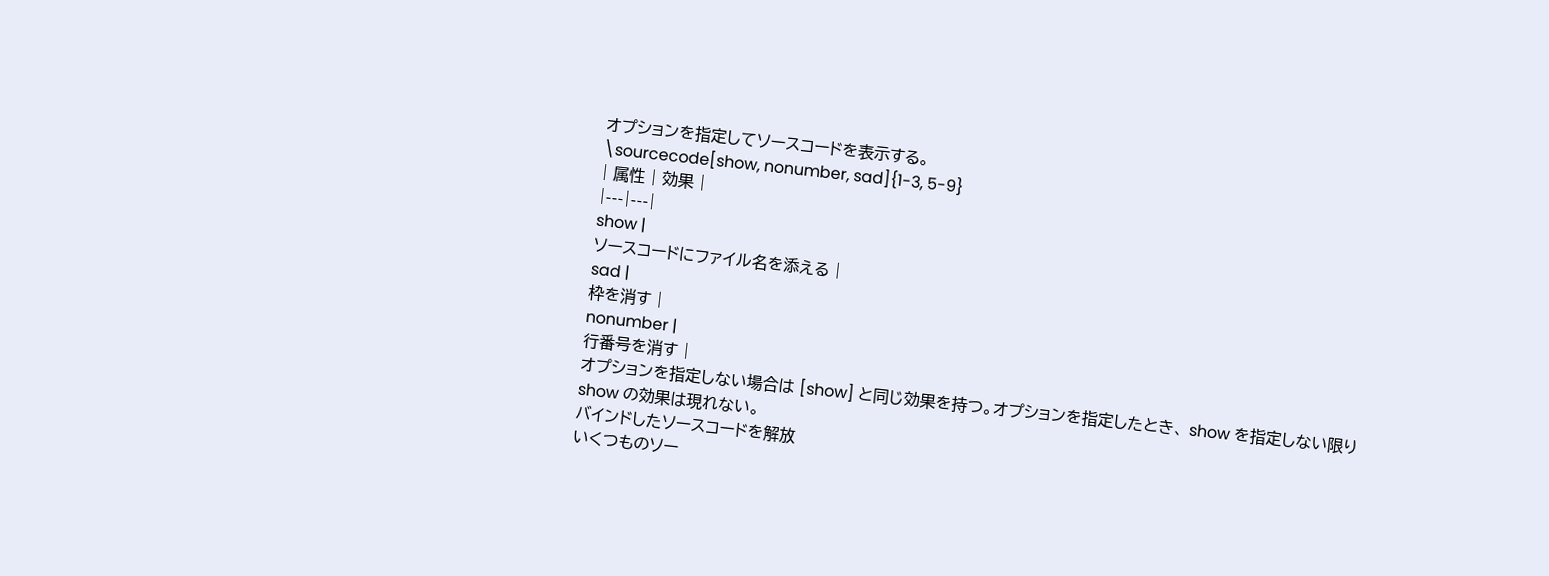オプションを指定してソースコードを表示する。
\sourcecode[show, nonumber, sad]{1-3, 5-9}
| 属性 | 効果 |
|---|---|
show |
ソースコードにファイル名を添える |
sad |
枠を消す |
nonumber |
行番号を消す |
オプションを指定しない場合は [show] と同じ効果を持つ。オプションを指定したとき、 show を指定しない限り show の効果は現れない。
バインドしたソースコードを解放
いくつものソー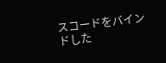スコードをバインドした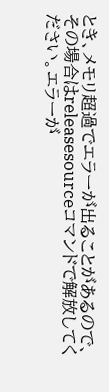とき、メモリ超過でエラーが出ることがあるので、その場合はreleasesourceコマンドで解放してください。エラーが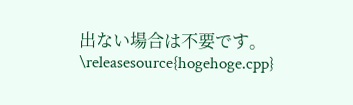出ない場合は不要です。
\releasesource{hogehoge.cpp}